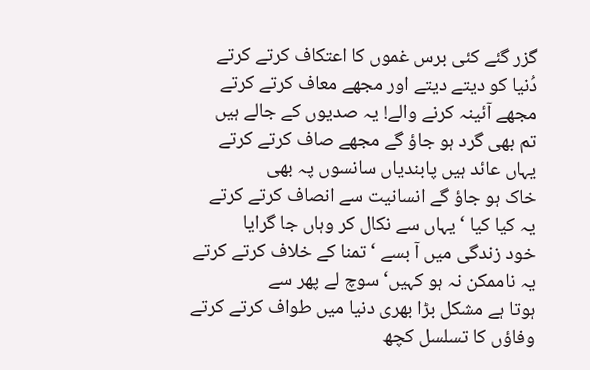گزر گئے کئی برس غموں کا اعتکاف کرتے کرتے
دُنیا کو دیتے دیتے اور مجھے معاف کرتے کرتے
مجھے آئینہ کرنے والے! یہ صدیوں کے جالے ہیں
تم بھی گرد ہو جاؤ گے مجھے صاف کرتے کرتے
یہاں عائد ہیں پابندیاں سانسوں پہ بھی
خاک ہو جاؤ گے انسانیت سے انصاف کرتے کرتے
یہ کیا کیا ‘ یہاں سے نکال کر وہاں جا گرایا
خود زندگی میں آ بسے ‘ تمنا کے خلاف کرتے کرتے
یہ ناممکن نہ ہو کہیں‘ سوچ لے پھر سے
ہوتا ہے مشکل بڑا بھری دنیا میں طواف کرتے کرتے
وفاؤں کا تسلسل کچھ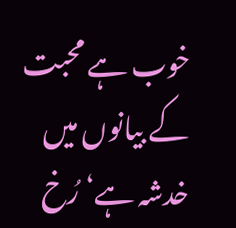خوب ہے محبت کے بیانوں میں
خدشہ ہے‘ رُخ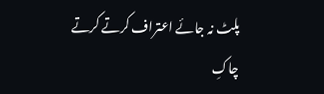پلٹ نہ جائے اعتراف کرتے کرتے
چاکِ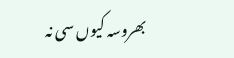بھروسہ کیوں سی نہ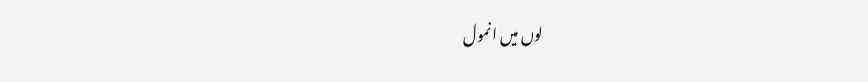لوں میں انمول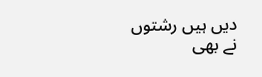دیں ہیں رشتوں نے بھی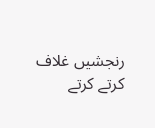رنجشیں غلاف کرتے کرتے